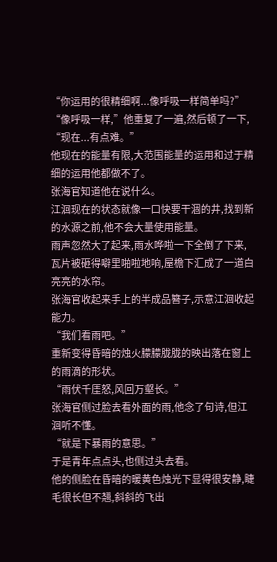“你运用的很精细啊...像呼吸一样简单吗?”
“像呼吸一样,”他重复了一遍,然后顿了一下,
“现在...有点难。”
他现在的能量有限,大范围能量的运用和过于精细的运用他都做不了。
张海官知道他在说什么。
江洄现在的状态就像一口快要干涸的井,找到新的水源之前,他不会大量使用能量。
雨声忽然大了起来,雨水哗啦一下全倒了下来,瓦片被砸得噼里啪啦地响,屋檐下汇成了一道白亮亮的水帘。
张海官收起来手上的半成品簪子,示意江洄收起能力。
“我们看雨吧。”
重新变得昏暗的烛火朦朦胧胧的映出落在窗上的雨滴的形状。
“雨伏千厓怒,风回万壑长。”
张海官侧过脸去看外面的雨,他念了句诗,但江洄听不懂。
“就是下暴雨的意思。”
于是青年点点头,也侧过头去看。
他的侧脸在昏暗的暖黄色烛光下显得很安静,睫毛很长但不翘,斜斜的飞出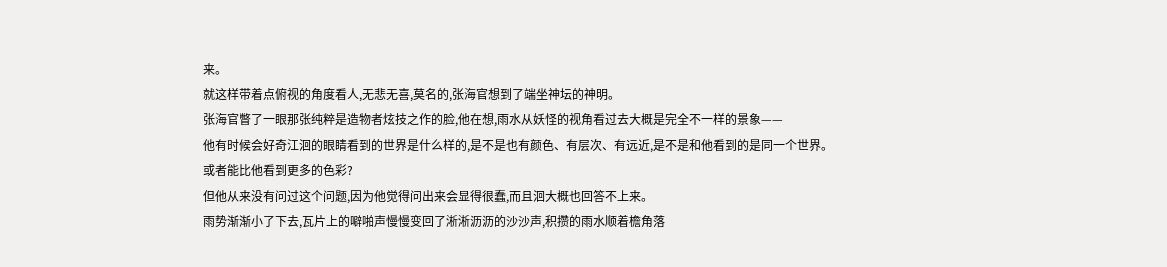来。
就这样带着点俯视的角度看人,无悲无喜,莫名的,张海官想到了端坐神坛的神明。
张海官瞥了一眼那张纯粹是造物者炫技之作的脸,他在想,雨水从妖怪的视角看过去大概是完全不一样的景象——
他有时候会好奇江洄的眼睛看到的世界是什么样的,是不是也有颜色、有层次、有远近,是不是和他看到的是同一个世界。
或者能比他看到更多的色彩?
但他从来没有问过这个问题,因为他觉得问出来会显得很蠢,而且洄大概也回答不上来。
雨势渐渐小了下去,瓦片上的噼啪声慢慢变回了淅淅沥沥的沙沙声,积攒的雨水顺着檐角落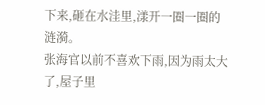下来,砸在水洼里,漾开一圈一圈的涟漪。
张海官以前不喜欢下雨,因为雨太大了,屋子里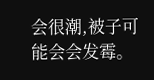会很潮,被子可能会会发霉。